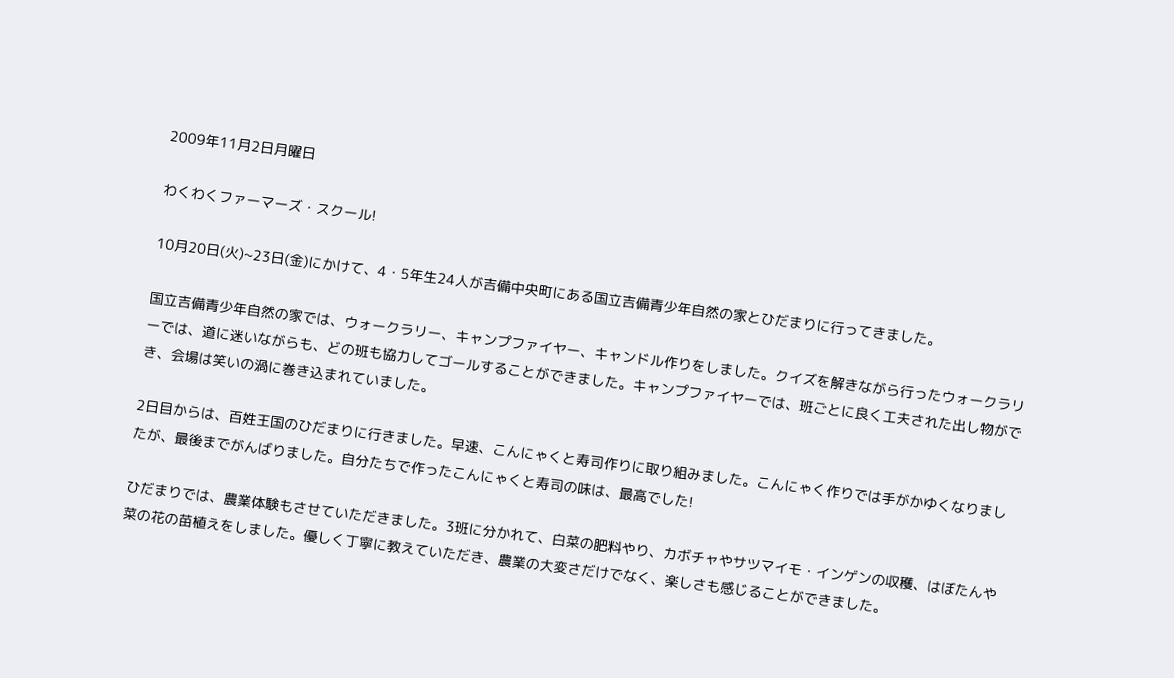2009年11月2日月曜日

わくわくファーマーズ・スクール!

10月20日(火)~23日(金)にかけて、4・5年生24人が吉備中央町にある国立吉備青少年自然の家とひだまりに行ってきました。

国立吉備青少年自然の家では、ウォークラリー、キャンプファイヤー、キャンドル作りをしました。クイズを解きながら行ったウォークラリーでは、道に迷いながらも、どの班も協力してゴールすることができました。キャンプファイヤーでは、班ごとに良く工夫された出し物ができ、会場は笑いの渦に巻き込まれていました。

2日目からは、百姓王国のひだまりに行きました。早速、こんにゃくと寿司作りに取り組みました。こんにゃく作りでは手がかゆくなりましたが、最後までがんばりました。自分たちで作ったこんにゃくと寿司の味は、最高でした!

ひだまりでは、農業体験もさせていただきました。3班に分かれて、白菜の肥料やり、カボチャやサツマイモ・インゲンの収穫、はぼたんや菜の花の苗植えをしました。優しく丁寧に教えていただき、農業の大変さだけでなく、楽しさも感じることができました。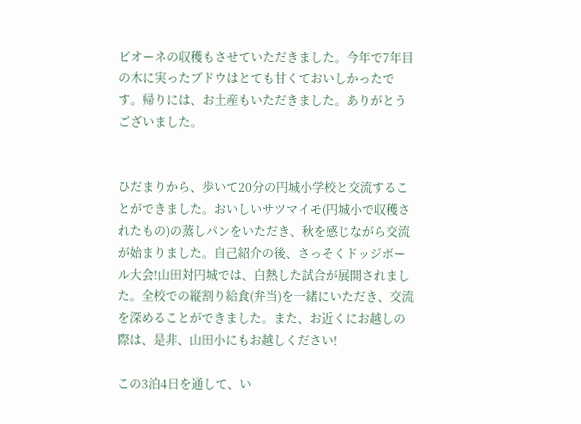ピオーネの収穫もさせていただきました。今年で7年目の木に実ったブドウはとても甘くておいしかったです。帰りには、お土産もいただきました。ありがとうございました。


ひだまりから、歩いて20分の円城小学校と交流することができました。おいしいサツマイモ(円城小で収穫されたもの)の蒸しパンをいただき、秋を感じながら交流が始まりました。自己紹介の後、さっそくドッジボール大会!山田対円城では、白熱した試合が展開されました。全校での縦割り給食(弁当)を一緒にいただき、交流を深めることができました。また、お近くにお越しの際は、是非、山田小にもお越しください!

この3泊4日を通して、い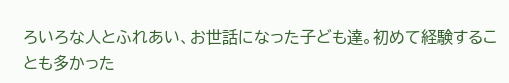ろいろな人とふれあい、お世話になった子ども達。初めて経験することも多かった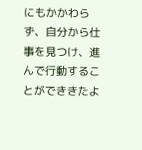にもかかわらず、自分から仕事を見つけ、進んで行動することができきたよ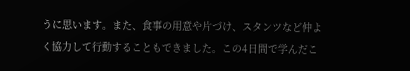うに思います。また、食事の用意や片づけ、スタンツなど仲よく協力して行動することもできました。この4日間で学んだこ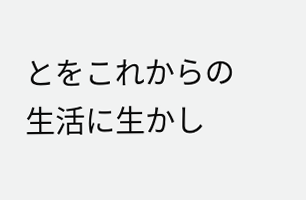とをこれからの生活に生かし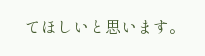てほしいと思います。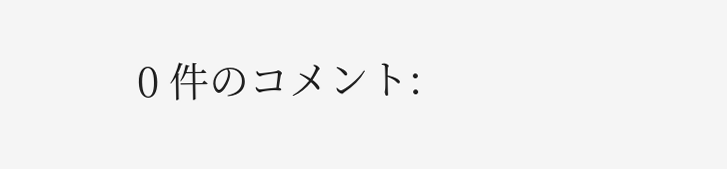0 件のコメント: